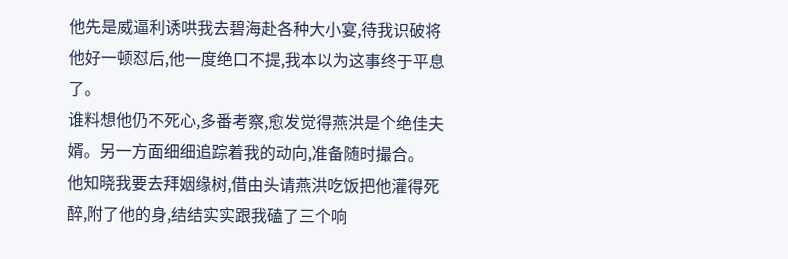他先是威逼利诱哄我去碧海赴各种大小宴,待我识破将他好一顿怼后,他一度绝口不提,我本以为这事终于平息了。
谁料想他仍不死心,多番考察,愈发觉得燕洪是个绝佳夫婿。另一方面细细追踪着我的动向,准备随时撮合。
他知晓我要去拜姻缘树,借由头请燕洪吃饭把他灌得死醉,附了他的身,结结实实跟我磕了三个响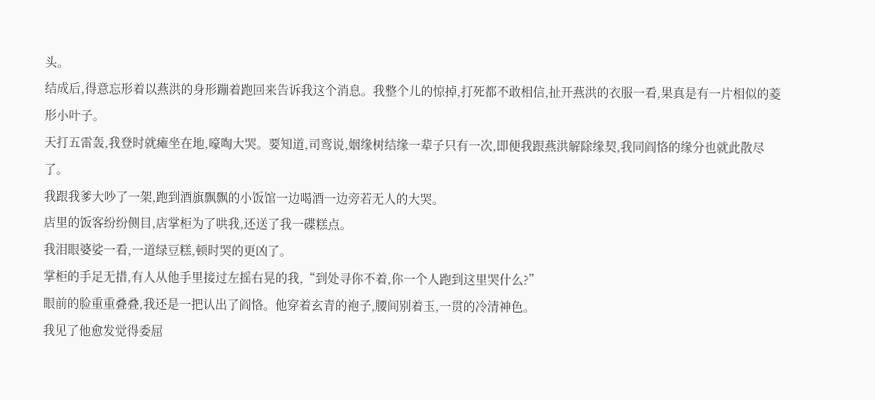头。
结成后,得意忘形着以燕洪的身形蹦着跑回来告诉我这个消息。我整个儿的惊掉,打死都不敢相信,扯开燕洪的衣服一看,果真是有一片相似的菱形小叶子。
天打五雷轰,我登时就瘫坐在地,嚎啕大哭。要知道,司鸾说,姻缘树结缘一辈子只有一次,即便我跟燕洪解除缘契,我同阎恪的缘分也就此散尽了。
我跟我爹大吵了一架,跑到酒旗飘飘的小饭馆一边喝酒一边旁若无人的大哭。
店里的饭客纷纷侧目,店掌柜为了哄我,还送了我一碟糕点。
我泪眼婆娑一看,一道绿豆糕,顿时哭的更凶了。
掌柜的手足无措,有人从他手里接过左摇右晃的我,“到处寻你不着,你一个人跑到这里哭什么?”
眼前的脸重重叠叠,我还是一把认出了阎恪。他穿着玄青的袍子,腰间别着玉,一贯的冷清神色。
我见了他愈发觉得委屈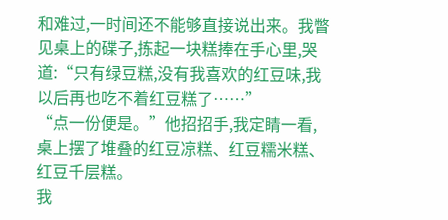和难过,一时间还不能够直接说出来。我瞥见桌上的碟子,拣起一块糕捧在手心里,哭道:“只有绿豆糕,没有我喜欢的红豆味,我以后再也吃不着红豆糕了……”
“点一份便是。”他招招手,我定睛一看,桌上摆了堆叠的红豆凉糕、红豆糯米糕、红豆千层糕。
我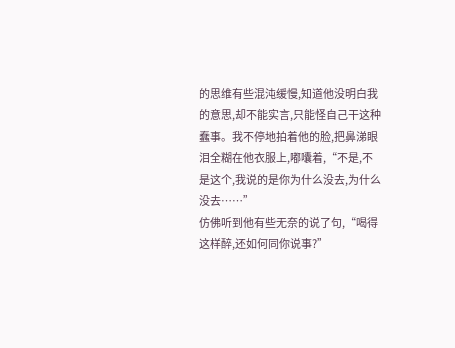的思维有些混沌缓慢,知道他没明白我的意思,却不能实言,只能怪自己干这种蠢事。我不停地拍着他的脸,把鼻涕眼泪全糊在他衣服上,嘟囔着,“不是,不是这个,我说的是你为什么没去,为什么没去……”
仿佛听到他有些无奈的说了句,“喝得这样醉,还如何同你说事?”